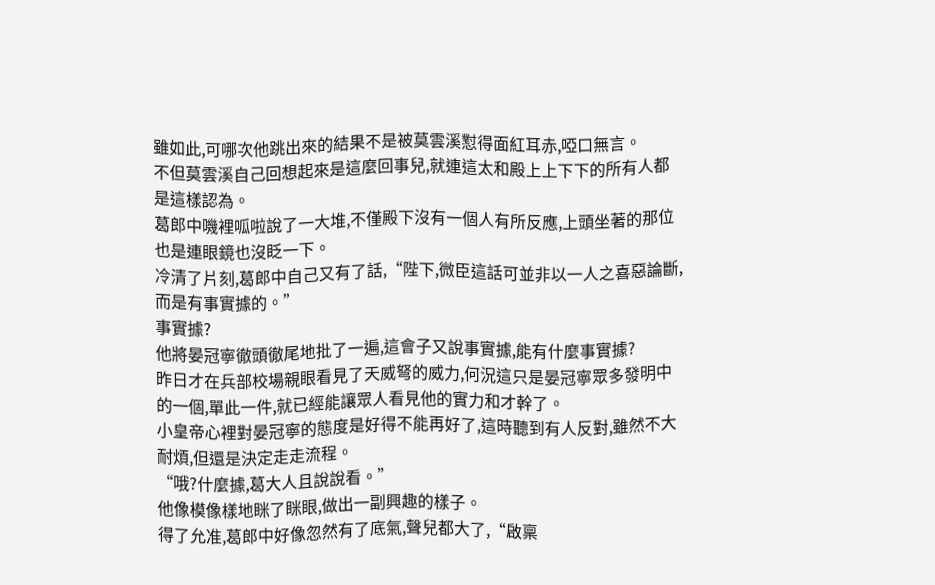雖如此,可哪次他跳出來的結果不是被莫雲溪懟得面紅耳赤,啞口無言。
不但莫雲溪自己回想起來是這麼回事兒,就連這太和殿上上下下的所有人都是這樣認為。
葛郎中嘰裡呱啦說了一大堆,不僅殿下沒有一個人有所反應,上頭坐著的那位也是連眼鏡也沒眨一下。
冷清了片刻,葛郎中自己又有了話,“陛下,微臣這話可並非以一人之喜惡論斷,而是有事實據的。”
事實據?
他將晏冠寧徹頭徹尾地批了一遍,這會子又說事實據,能有什麼事實據?
昨日才在兵部校場親眼看見了天威弩的威力,何況這只是晏冠寧眾多發明中的一個,單此一件,就已經能讓眾人看見他的實力和才幹了。
小皇帝心裡對晏冠寧的態度是好得不能再好了,這時聽到有人反對,雖然不大耐煩,但還是決定走走流程。
“哦?什麼據,葛大人且說說看。”
他像模像樣地眯了眯眼,做出一副興趣的樣子。
得了允准,葛郎中好像忽然有了底氣,聲兒都大了,“啟稟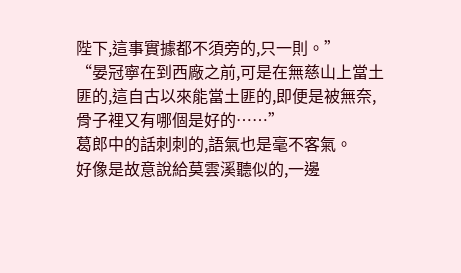陛下,這事實據都不須旁的,只一則。”
“晏冠寧在到西廠之前,可是在無慈山上當土匪的,這自古以來能當土匪的,即便是被無奈,骨子裡又有哪個是好的……”
葛郎中的話刺刺的,語氣也是毫不客氣。
好像是故意說給莫雲溪聽似的,一邊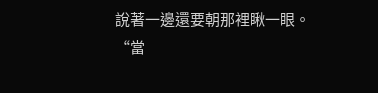說著一邊還要朝那裡瞅一眼。
“當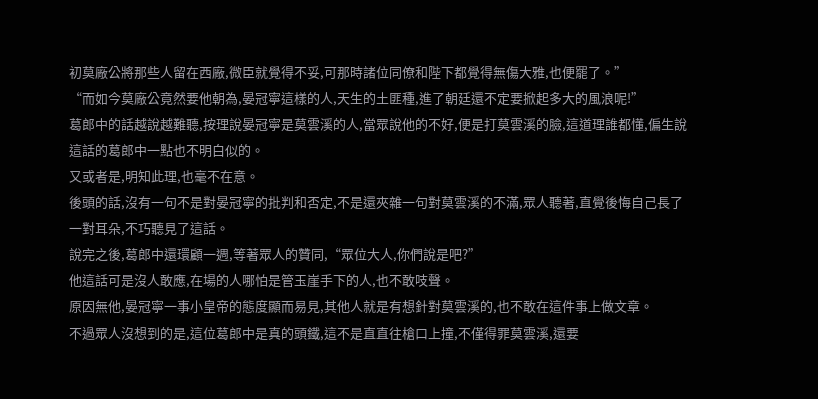初莫廠公將那些人留在西廠,微臣就覺得不妥,可那時諸位同僚和陛下都覺得無傷大雅,也便罷了。”
“而如今莫廠公竟然要他朝為,晏冠寧這樣的人,天生的土匪種,進了朝廷還不定要掀起多大的風浪呢!”
葛郎中的話越說越難聽,按理說晏冠寧是莫雲溪的人,當眾說他的不好,便是打莫雲溪的臉,這道理誰都懂,偏生說這話的葛郎中一點也不明白似的。
又或者是,明知此理,也毫不在意。
後頭的話,沒有一句不是對晏冠寧的批判和否定,不是還夾雜一句對莫雲溪的不滿,眾人聽著,直覺後悔自己長了一對耳朵,不巧聽見了這話。
說完之後,葛郎中還環顧一週,等著眾人的贊同,“眾位大人,你們說是吧?”
他這話可是沒人敢應,在場的人哪怕是管玉崖手下的人,也不敢吱聲。
原因無他,晏冠寧一事小皇帝的態度顯而易見,其他人就是有想針對莫雲溪的,也不敢在這件事上做文章。
不過眾人沒想到的是,這位葛郎中是真的頭鐵,這不是直直往槍口上撞,不僅得罪莫雲溪,還要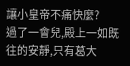讓小皇帝不痛快麼?
過了一會兒,殿上一如既往的安靜,只有葛大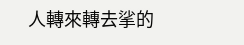人轉來轉去挲的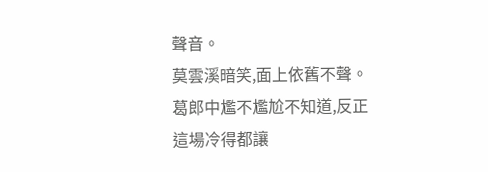聲音。
莫雲溪暗笑,面上依舊不聲。
葛郎中尷不尷尬不知道,反正這場冷得都讓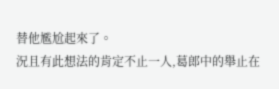替他尷尬起來了。
況且有此想法的肯定不止一人,葛郎中的舉止在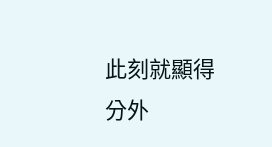此刻就顯得分外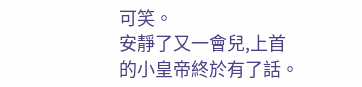可笑。
安靜了又一會兒,上首的小皇帝終於有了話。